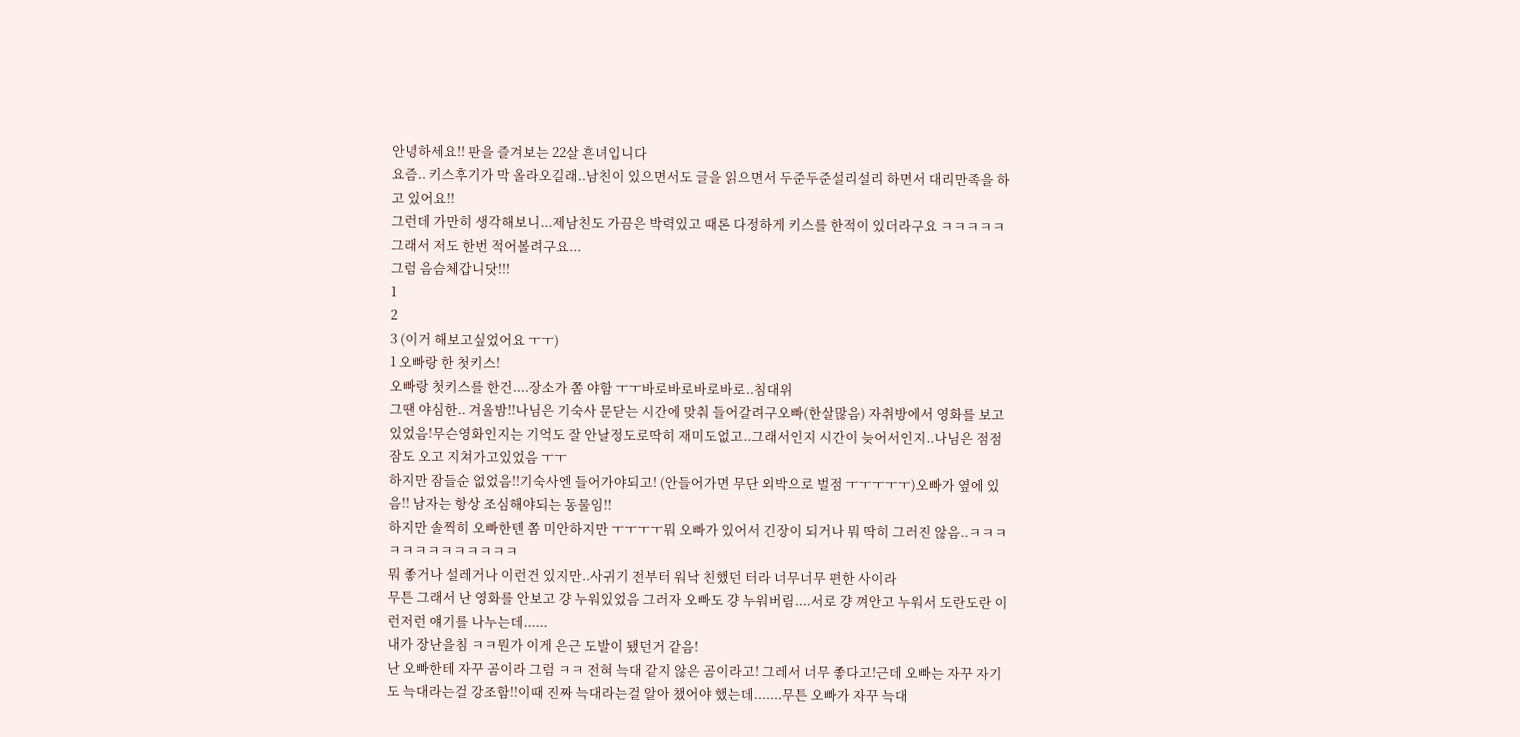안녕하세요!! 판을 즐겨보는 22살 흔녀입니다
요즘.. 키스후기가 막 올라오길래..남친이 있으면서도 글을 읽으면서 두준두준설리설리 하면서 대리만족을 하고 있어요!!
그런데 가만히 생각해보니...제남친도 가끔은 박력있고 때론 다정하게 키스를 한적이 있더라구요 ㅋㅋㅋㅋㅋ그래서 저도 한번 적어볼려구요...
그럼 음슴체갑니닷!!!
1
2
3 (이거 해보고싶었어요 ㅜㅜ)
1 오빠랑 한 첫키스!
오빠랑 첫키스를 한건....장소가 쫌 야함 ㅜㅜ바로바로바로바로..침대위
그땐 야심한.. 겨울밤!!나님은 기숙사 문닫는 시간에 맞춰 들어갈려구오빠(한살많음) 자취방에서 영화를 보고있었음!무슨영화인지는 기억도 잘 안날정도로딱히 재미도없고..그래서인지 시간이 늦어서인지..나님은 점점 잠도 오고 지쳐가고있었음 ㅜㅜ
하지만 잠들순 없었음!!기숙사엔 들어가야되고! (안들어가면 무단 외박으로 벌점 ㅜㅜㅜㅜㅜ)오빠가 옆에 있음!! 남자는 항상 조심해야되는 동물임!!
하지만 솔찍히 오빠한텐 쫌 미안하지만 ㅜㅜㅜㅜ뭐 오빠가 있어서 긴장이 되거나 뭐 딱히 그러진 않음..ㅋㅋㅋㅋㅋㅋㅋㅋㅋㅋㅋㅋㅋ
뭐 좋거나 설레거나 이런건 있지만..사귀기 전부터 워낙 친했던 터라 너무너무 편한 사이라
무튼 그래서 난 영화를 안보고 걍 누워있었음 그러자 오빠도 걍 누워버림....서로 걍 껴안고 누워서 도란도란 이런저런 얘기를 나누는데......
내가 장난을침 ㅋㅋ뭔가 이게 은근 도발이 됐던거 같음!
난 오빠한테 자꾸 곰이라 그럼 ㅋㅋ 전혀 늑대 같지 않은 곰이라고! 그레서 너무 좋다고!근데 오빠는 자꾸 자기도 늑대라는걸 강조함!!이때 진짜 늑대라는걸 알아 챘어야 했는데.......무튼 오빠가 자꾸 늑대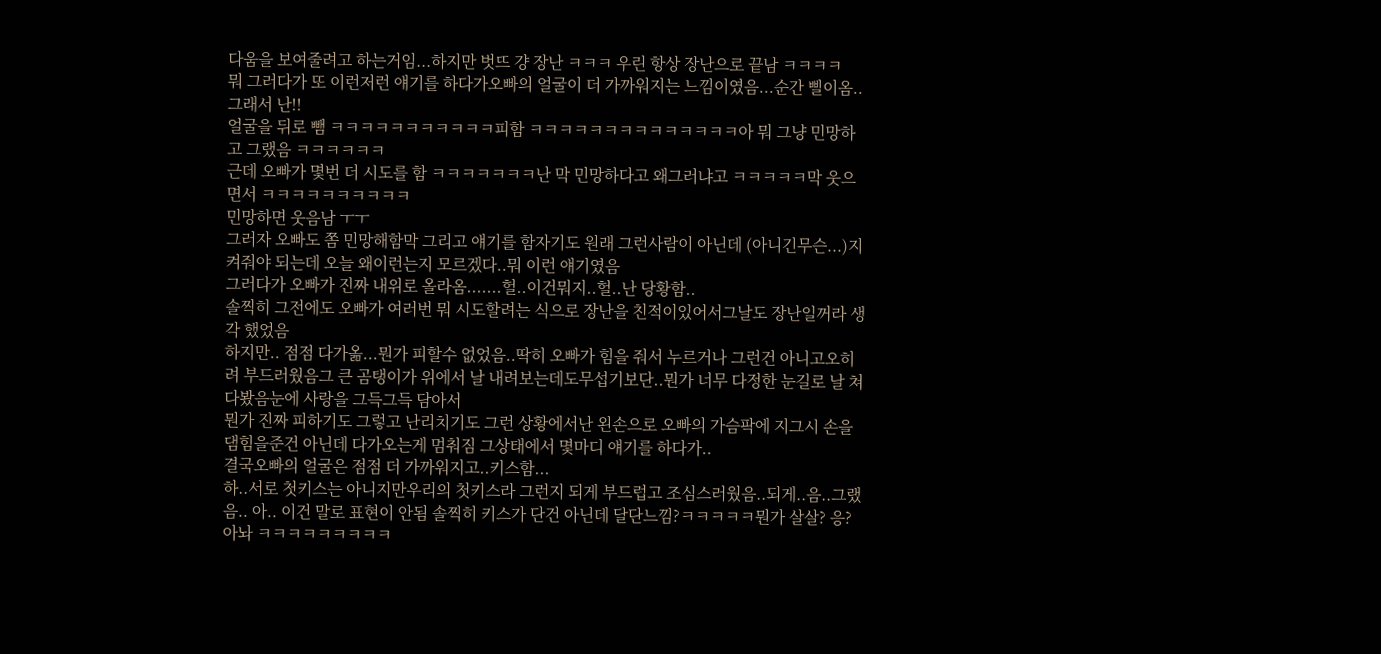다움을 보여줄려고 하는거임...하지만 벗뜨 걍 장난 ㅋㅋㅋ 우린 항상 장난으로 끝남 ㅋㅋㅋㅋ
뭐 그러다가 또 이런저런 얘기를 하다가오빠의 얼굴이 더 가까워지는 느낌이였음...순간 삘이옴..그래서 난!!
얼굴을 뒤로 뺌 ㅋㅋㅋㅋㅋㅋㅋㅋㅋㅋㅋ피함 ㅋㅋㅋㅋㅋㅋㅋㅋㅋㅋㅋㅋㅋㅋ아 뭐 그냥 민망하고 그랬음 ㅋㅋㅋㅋㅋㅋ
근데 오빠가 몇번 더 시도를 함 ㅋㅋㅋㅋㅋㅋㅋ난 막 민망하다고 왜그러냐고 ㅋㅋㅋㅋㅋ막 웃으면서 ㅋㅋㅋㅋㅋㅋㅋㅋㅋㅋ
민망하면 웃음남 ㅜㅜ
그러자 오빠도 쫌 민망해함막 그리고 얘기를 함자기도 원래 그런사람이 아닌데 (아니긴무슨...)지켜줘야 되는데 오늘 왜이런는지 모르겠다..뭐 이런 얘기였음
그러다가 오빠가 진짜 내위로 올라옴.......헐..이건뭐지..헐..난 당황함..
솔찍히 그전에도 오빠가 여러번 뭐 시도할려는 식으로 장난을 친적이있어서그날도 장난일꺼라 생각 했었음
하지만.. 점점 다가옮...뭔가 피할수 없었음..딱히 오빠가 힘을 줘서 누르거나 그런건 아니고오히려 부드러웠음그 큰 곰탱이가 위에서 날 내려보는데도무섭기보단..뭔가 너무 다정한 눈길로 날 쳐다봤음눈에 사랑을 그득그득 담아서
뭔가 진짜 피하기도 그렇고 난리치기도 그런 상황에서난 왼손으로 오빠의 가슴팍에 지그시 손을댐힘을준건 아닌데 다가오는게 멈춰짐 그상태에서 몇마디 얘기를 하다가..
결국오빠의 얼굴은 점점 더 가까워지고..키스함...
하..서로 첫키스는 아니지만우리의 첫키스라 그런지 되게 부드럽고 조심스러웠음..되게..음..그랬음.. 아.. 이건 말로 표현이 안됨 솔찍히 키스가 단건 아닌데 달단느낌?ㅋㅋㅋㅋㅋ뭔가 살살? 응? 아놔 ㅋㅋㅋㅋㅋㅋㅋㅋㅋ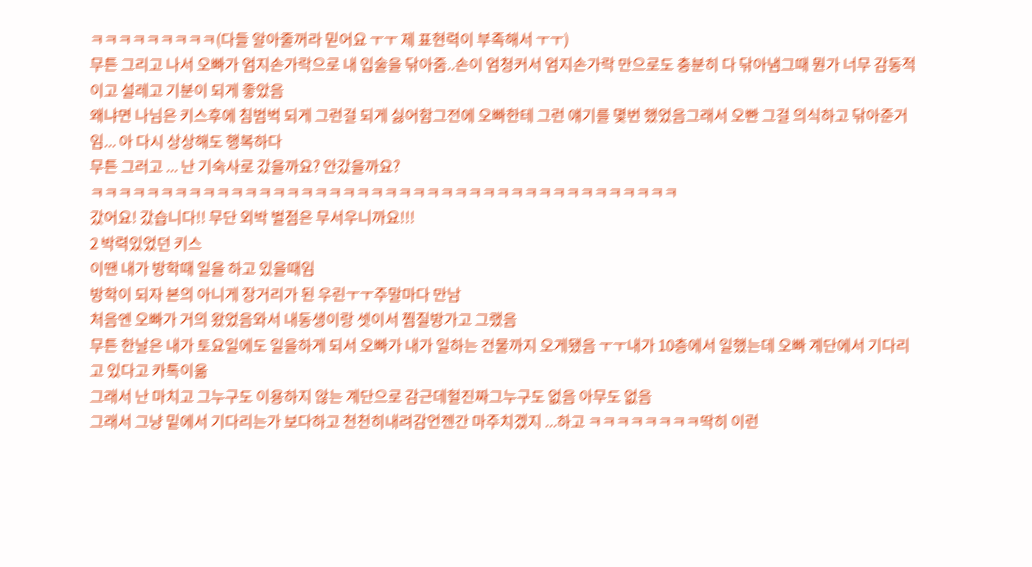ㅋㅋㅋㅋㅋㅋㅋㅋㅋ(다들 알아줄꺼라 믿어요 ㅜㅜ 제 표현력이 부족해서 ㅜㅜ)
무튼 그리고 나서 오빠가 엄지손가락으로 내 입술을 닦아줌..손이 엄청커서 엄지손가락 만으로도 충분히 다 닦아냄그때 뭔가 너무 감동적이고 설레고 기분이 되게 좋았음
왜냐면 나님은 키스후에 침범벅 되게 그런걸 되게 싫어함그전에 오빠한테 그런 얘기를 몇번 했었음그래서 오빤 그걸 의식하고 닦아준거임... 아 다시 상상해도 행복하다
무튼 그러고 ... 난 기숙사로 갔을까요? 안갔을까요?
ㅋㅋㅋㅋㅋㅋㅋㅋㅋㅋㅋㅋㅋㅋㅋㅋㅋㅋㅋㅋㅋㅋㅋㅋㅋㅋㅋㅋㅋㅋㅋㅋㅋㅋㅋㅋㅋㅋㅋㅋㅋㅋ
갔어요! 갔습니다!! 무단 외박 벌점은 무서우니까요!!!
2 박력있었던 키스
이땐 내가 방학때 일을 하고 있을때임
방학이 되자 본의 아니게 장거리가 된 우린ㅜㅜ주말마다 만남
처음엔 오빠가 거의 왔었음와서 내동생이랑 셋이서 찜질방가고 그랬음
무튼 한날은 내가 토요일에도 일을하게 되서 오빠가 내가 일하는 건물까지 오게됐음 ㅜㅜ내가 10층에서 일했는데 오빠 계단에서 기다리고 있다고 카톡이옮
그래서 난 마치고 그누구도 이용하지 않는 계단으로 감근데헐진짜그누구도 없음 아무도 없음
그래서 그냥 밑에서 기다리는가 보다하고 천천히내려감언젠간 마주치겠지 ...하고 ㅋㅋㅋㅋㅋㅋㅋㅋ딱히 이런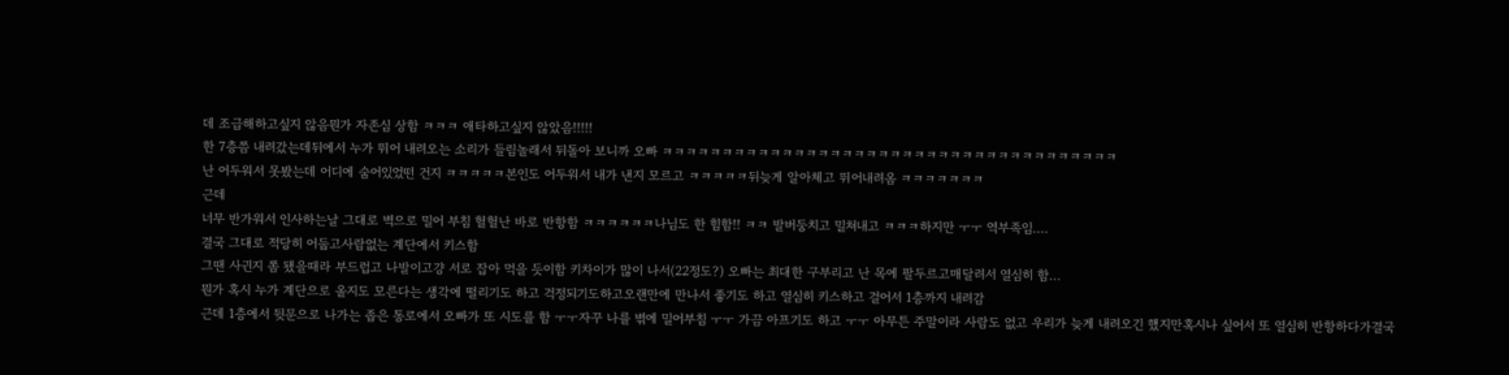데 조급해하고싶지 않음뭔가 자존심 상함 ㅋㅋㅋ 애타하고싶지 않았음!!!!!
한 7층쯤 내려갔는데뒤에서 누가 뛰어 내려오는 소리가 들림놀래서 뒤돌아 보니까 오빠 ㅋㅋㅋㅋㅋㅋㅋㅋㅋㅋㅋㅋㅋㅋㅋㅋㅋㅋㅋㅋㅋㅋㅋㅋㅋㅋㅋㅋㅋㅋㅋㅋㅋㅋㅋㅋㅋㅋ
난 어두워서 못봤는데 어디에 숨어있었떤 건지 ㅋㅋㅋㅋㅋ본인도 어두워서 내가 낸지 모르고 ㅋㅋㅋㅋㅋ뒤늦게 알아체고 뛰어내려옴 ㅋㅋㅋㅋㅋㅋㅋ
근데
너무 반가워서 인사하는날 그대로 벽으로 밀어 부침 헐헐난 바로 반항함 ㅋㅋㅋㅋㅋㅋ나님도 한 힘함!! ㅋㅋ 발버둥치고 밀쳐내고 ㅋㅋㅋ하지만 ㅜㅜ 역부족임....
결국 그대로 적당히 어둡고사람없는 계단에서 키스함
그땐 사귄지 쫌 됐을때라 부드럽고 나발이고걍 서로 잡아 먹을 듯이함 키차이가 많이 나서(22정도?) 오빠는 최대한 구부리고 난 목에 팔두르고매달려서 열심히 함...
뭔가 혹시 누가 계단으로 올지도 모른다는 생각에 떨리기도 하고 걱정되기도하고오랜만에 만나서 좋기도 하고 열심히 키스하고 걸어서 1층까지 내려감
근데 1층에서 뒷문으로 나가는 좁은 통로에서 오빠가 또 시도를 함 ㅜㅜ자꾸 나를 벾에 밀어부침 ㅜㅜ 가끔 아프기도 하고 ㅜㅜ 아무튼 주말이라 사람도 없고 우리가 늦게 내려오긴 했지만혹시나 싶어서 또 열심히 반항하다가결국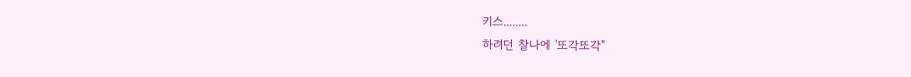키스........
하려던 찰나에 '또각또각"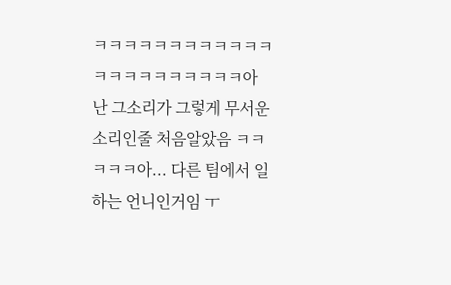ㅋㅋㅋㅋㅋㅋㅋㅋㅋㅋㅋㅋㅋㅋㅋㅋㅋㅋㅋㅋㅋㅋ아 난 그소리가 그렇게 무서운 소리인줄 처음알았음 ㅋㅋㅋㅋㅋ아... 다른 팀에서 일하는 언니인거임 ㅜ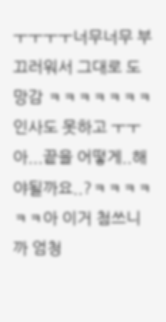ㅜㅜㅜㅜ너무너무 부끄러워서 그대로 도망감 ㅋㅋㅋㅋㅋㅋㅋ인사도 못하고 ㅜㅜ
아...끝을 어떻게..해야될까요..?ㅋㅋㅋㅋㅋㅋ아 이거 첨쓰니까 엄청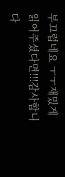부끄럽네요 ㅜㅜ재밌게 읽어주셨다면!!!감사합니다